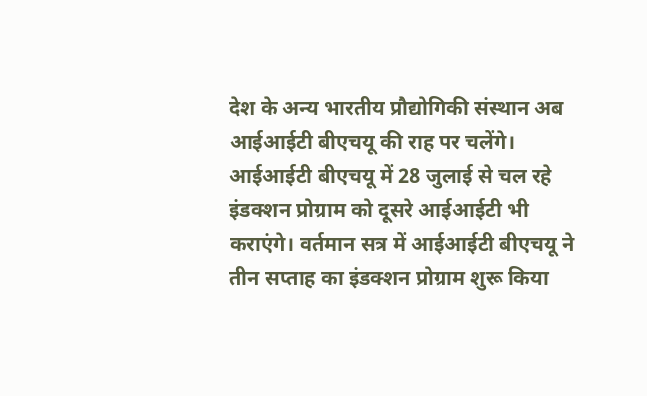देश के अन्य भारतीय प्रौद्योगिकी संस्थान अब आईआईटी बीएचयू की राह पर चलेंगे। आईआईटी बीएचयू में 28 जुलाई से चल रहे इंडक्शन प्रोग्राम को दूसरे आईआईटी भी कराएंगे। वर्तमान सत्र में आईआईटी बीएचयू ने तीन सप्ताह का इंडक्शन प्रोग्राम शुरू किया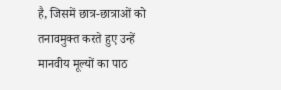है, जिसमें छात्र-छात्राओं को तनावमुक्त करते हुए उन्हें मानवीय मूल्यों का पाठ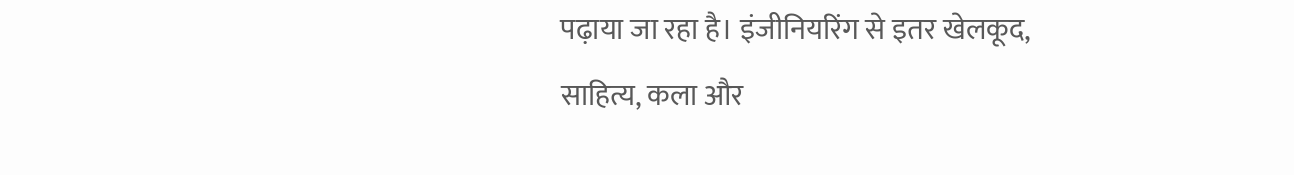पढ़ाया जा रहा है। इंजीनियरिंग से इतर खेलकूद, साहित्य, कला और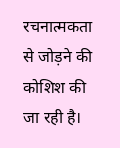रचनात्मकता से जोड़ने की कोशिश की जा रही है।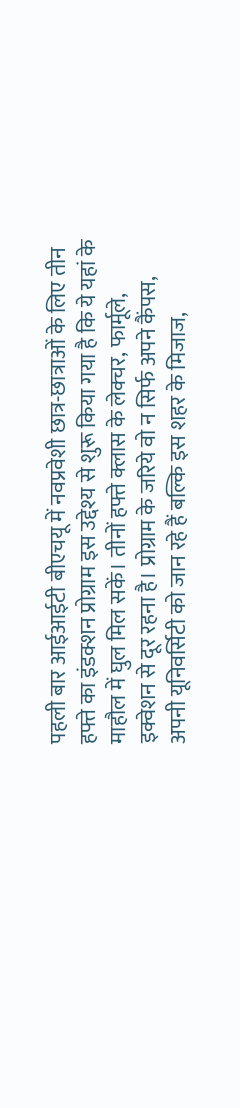पहली बार आईआईटी बीएचयू में नवप्रवेशी छात्र-छात्राओं के लिए तीन हफ्ते का इंडक्शन प्रोग्राम इस उद्देश्य से शुरू किया गया है कि ये यहां के माहौल में घुल मिल सकें। तीनों हफ्ते क्लास के लेक्चर, फार्मूले, इक्वेशन से दूर रहना है। प्रोग्राम के जरिये वो न सिर्फ अपने कैंपस, अपनी यूनिवर्सिटी को जान रहे हैं बल्कि इस शहर के मिजाज,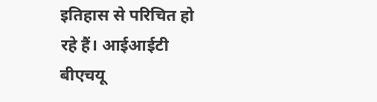इतिहास से परिचित हो रहे हैं। आईआईटी बीएचयू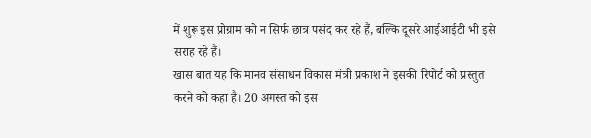में शुरू इस प्रोग्राम को न सिर्फ छात्र पसंद कर रहे हैं, बल्कि दूसरे आईआईटी भी इसे सराह रहे हैं।
खास बात यह कि मानव संसाधन विकास मंत्री प्रकाश ने इसकी रिपोर्ट को प्रस्तुत करने को कहा है। 20 अगस्त को इस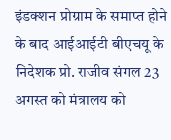इंडक्शन प्रोग्राम के समाप्त होने के बाद आईआईटी बीएचयू के निदेशक प्रो. राजीव संगल 23 अगस्त को मंत्रालय को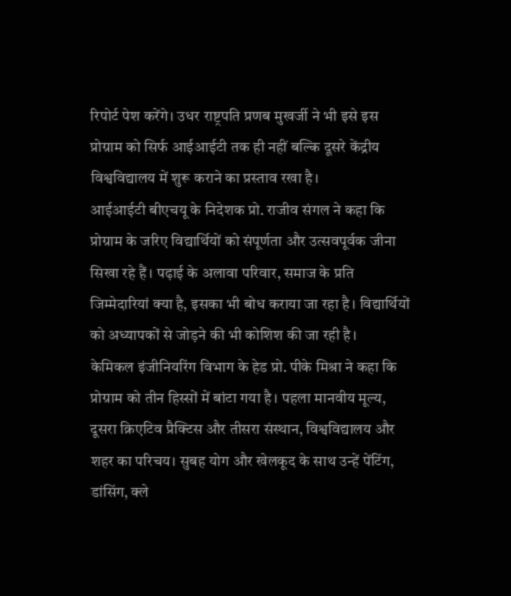रिपोर्ट पेश करेंगे। उधर राष्ट्रपति प्रणब मुखर्जी ने भी इसे इस प्रोग्राम को सिर्फ आईआईटी तक ही नहीं बल्कि दूसरे केंद्रीय विश्वविद्यालय में शुरू कराने का प्रस्ताव रखा है।
आईआईटी बीएचयू के निदेशक प्रो. राजीव संगल ने कहा कि प्रोग्राम के जरिए विद्यार्थियों को संपूर्णता और उत्सवपूर्वक जीना सिखा रहे हैं। पढ़ाई के अलावा परिवार, समाज के प्रति जिम्मेदारियां क्या है, इसका भी बोध कराया जा रहा है। विद्यार्थियों को अध्यापकों से जोड़ने की भी कोशिश की जा रही है।
केमिकल इंजीनियरिंग विभाग के हेड प्रो. पीके मिश्रा ने कहा कि प्रोग्राम को तीन हिस्सों में बांटा गया है। पहला मानवीय मूल्य, दूसरा क्रिएटिव प्रैक्टिस और तीसरा संस्थान, विश्वविद्यालय और शहर का परिचय। सुबह योग और खेलकूद के साथ उन्हें पेंटिंग, डांसिंग, क्ले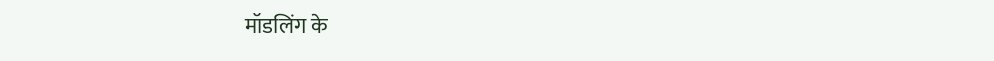मॉडलिंग के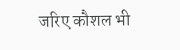जरिए कौशल भी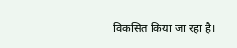विकसित किया जा रहा है।